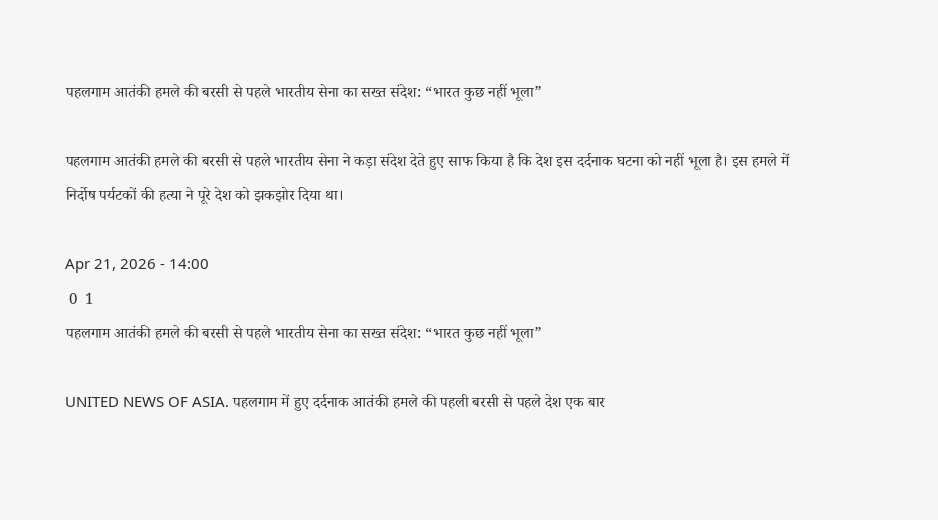पहलगाम आतंकी हमले की बरसी से पहले भारतीय सेना का सख्त संदेश: “भारत कुछ नहीं भूला”

पहलगाम आतंकी हमले की बरसी से पहले भारतीय सेना ने कड़ा संदेश देते हुए साफ किया है कि देश इस दर्दनाक घटना को नहीं भूला है। इस हमले में निर्दोष पर्यटकों की हत्या ने पूरे देश को झकझोर दिया था।

Apr 21, 2026 - 14:00
 0  1
पहलगाम आतंकी हमले की बरसी से पहले भारतीय सेना का सख्त संदेश: “भारत कुछ नहीं भूला”

UNITED NEWS OF ASIA. पहलगाम में हुए दर्दनाक आतंकी हमले की पहली बरसी से पहले देश एक बार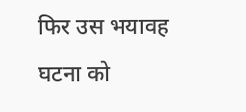फिर उस भयावह घटना को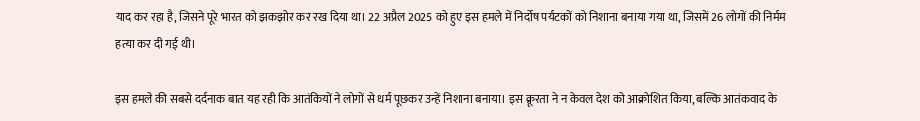याद कर रहा है, जिसने पूरे भारत को झकझोर कर रख दिया था। 22 अप्रैल 2025 को हुए इस हमले में निर्दोष पर्यटकों को निशाना बनाया गया था, जिसमें 26 लोगों की निर्मम हत्या कर दी गई थी।

इस हमले की सबसे दर्दनाक बात यह रही कि आतंकियों ने लोगों से धर्म पूछकर उन्हें निशाना बनाया। इस क्रूरता ने न केवल देश को आक्रोशित किया, बल्कि आतंकवाद के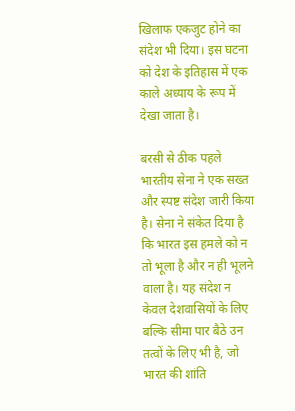खिलाफ एकजुट होने का संदेश भी दिया। इस घटना को देश के इतिहास में एक काले अध्याय के रूप में देखा जाता है।

बरसी से ठीक पहले भारतीय सेना ने एक सख्त और स्पष्ट संदेश जारी किया है। सेना ने संकेत दिया है कि भारत इस हमले को न तो भूला है और न ही भूलने वाला है। यह संदेश न केवल देशवासियों के लिए बल्कि सीमा पार बैठे उन तत्वों के लिए भी है, जो भारत की शांति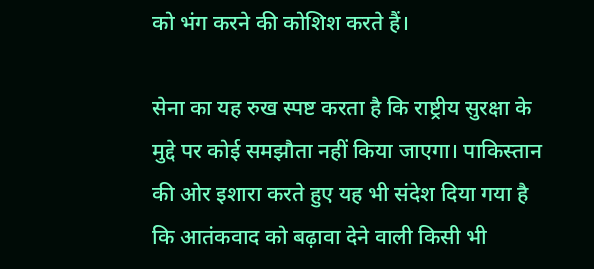को भंग करने की कोशिश करते हैं।

सेना का यह रुख स्पष्ट करता है कि राष्ट्रीय सुरक्षा के मुद्दे पर कोई समझौता नहीं किया जाएगा। पाकिस्तान की ओर इशारा करते हुए यह भी संदेश दिया गया है कि आतंकवाद को बढ़ावा देने वाली किसी भी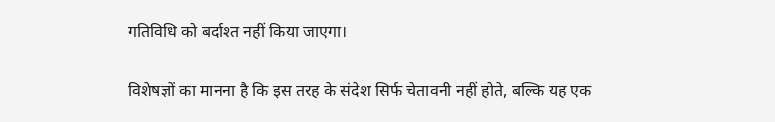गतिविधि को बर्दाश्त नहीं किया जाएगा।

विशेषज्ञों का मानना है कि इस तरह के संदेश सिर्फ चेतावनी नहीं होते, बल्कि यह एक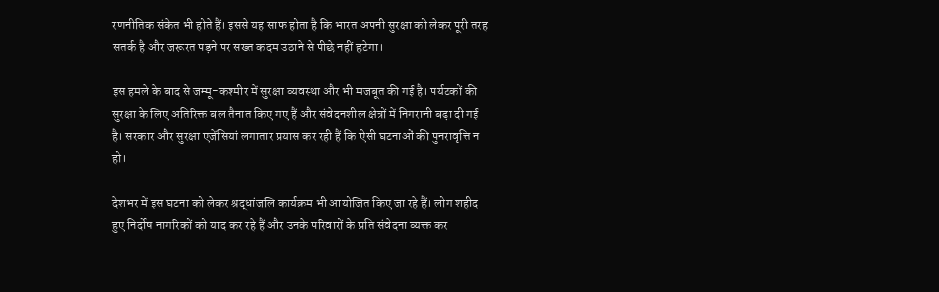रणनीतिक संकेत भी होते हैं। इससे यह साफ होता है कि भारत अपनी सुरक्षा को लेकर पूरी तरह सतर्क है और जरूरत पड़ने पर सख्त कदम उठाने से पीछे नहीं हटेगा।

इस हमले के बाद से जम्मू-कश्मीर में सुरक्षा व्यवस्था और भी मजबूत की गई है। पर्यटकों की सुरक्षा के लिए अतिरिक्त बल तैनात किए गए हैं और संवेदनशील क्षेत्रों में निगरानी बढ़ा दी गई है। सरकार और सुरक्षा एजेंसियां लगातार प्रयास कर रही हैं कि ऐसी घटनाओं की पुनरावृत्ति न हो।

देशभर में इस घटना को लेकर श्रद्धांजलि कार्यक्रम भी आयोजित किए जा रहे हैं। लोग शहीद हुए निर्दोष नागरिकों को याद कर रहे हैं और उनके परिवारों के प्रति संवेदना व्यक्त कर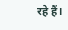रहे हैं।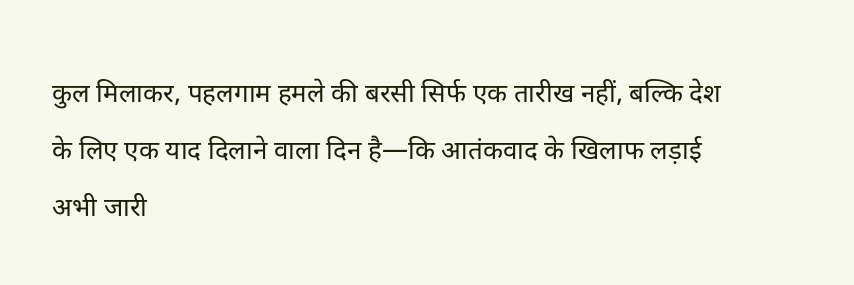कुल मिलाकर, पहलगाम हमले की बरसी सिर्फ एक तारीख नहीं, बल्कि देश के लिए एक याद दिलाने वाला दिन है—कि आतंकवाद के खिलाफ लड़ाई अभी जारी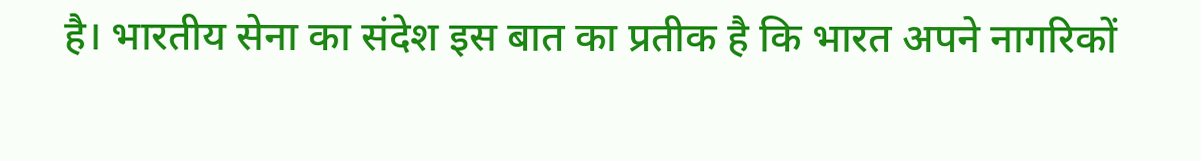है। भारतीय सेना का संदेश इस बात का प्रतीक है कि भारत अपने नागरिकों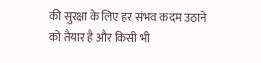की सुरक्षा के लिए हर संभव कदम उठाने को तैयार है और किसी भी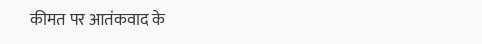कीमत पर आतंकवाद के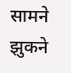सामने झुकने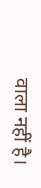वाला नहीं है।